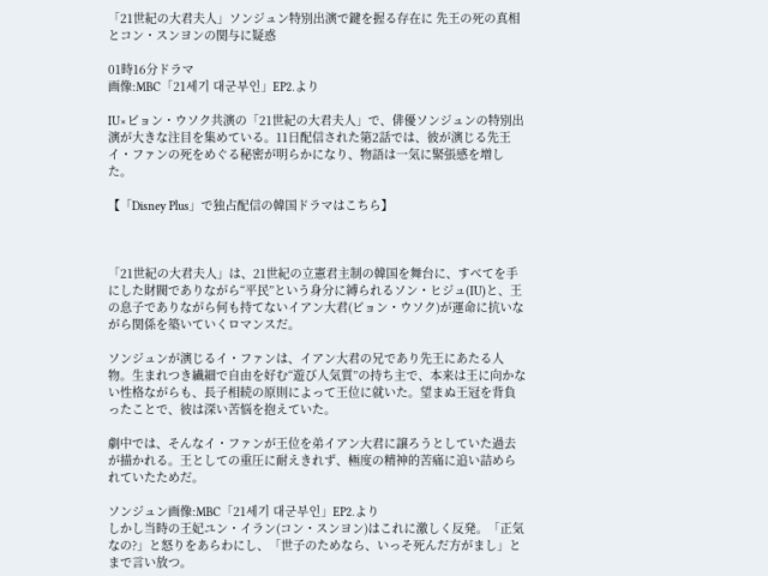「21世紀の大君夫人」ソンジュン特別出演で鍵を握る存在に 先王の死の真相とコン・スンヨンの関与に疑惑

01時16分ドラマ
画像:MBC「21세기 대군부인」EP2.より

IU×ビョン・ウソク共演の「21世紀の大君夫人」で、俳優ソンジュンの特別出演が大きな注目を集めている。11日配信された第2話では、彼が演じる先王イ・ファンの死をめぐる秘密が明らかになり、物語は一気に緊張感を増した。

【「Disney Plus」で独占配信の韓国ドラマはこちら】



「21世紀の大君夫人」は、21世紀の立憲君主制の韓国を舞台に、すべてを手にした財閥でありながら“平民”という身分に縛られるソン・ヒジュ(IU)と、王の息子でありながら何も持てないイアン大君(ピョン・ウソク)が運命に抗いながら関係を築いていくロマンスだ。

ソンジュンが演じるイ・ファンは、イアン大君の兄であり先王にあたる人物。生まれつき繊細で自由を好む“遊び人気質”の持ち主で、本来は王に向かない性格ながらも、長子相続の原則によって王位に就いた。望まぬ王冠を背負ったことで、彼は深い苦悩を抱えていた。

劇中では、そんなイ・ファンが王位を弟イアン大君に譲ろうとしていた過去が描かれる。王としての重圧に耐えきれず、極度の精神的苦痛に追い詰められていたためだ。

ソンジュン画像:MBC「21세기 대군부인」EP2.より
しかし当時の王妃ユン・イラン(コン・スンヨン)はこれに激しく反発。「正気なの?」と怒りをあらわにし、「世子のためなら、いっそ死んだ方がまし」とまで言い放つ。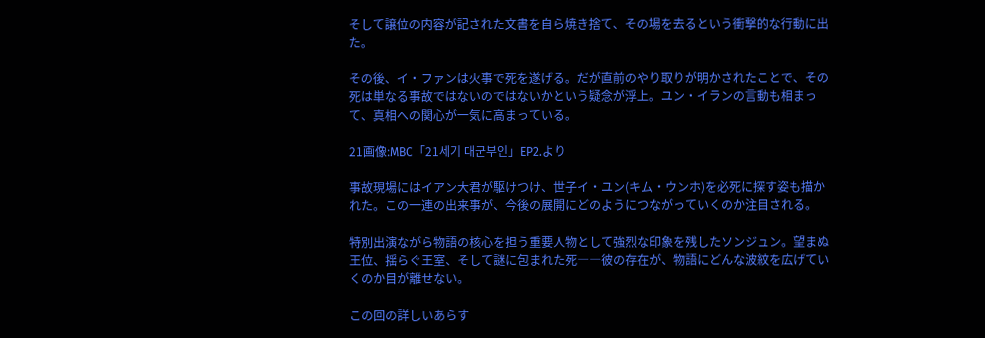そして譲位の内容が記された文書を自ら焼き捨て、その場を去るという衝撃的な行動に出た。

その後、イ・ファンは火事で死を遂げる。だが直前のやり取りが明かされたことで、その死は単なる事故ではないのではないかという疑念が浮上。ユン・イランの言動も相まって、真相への関心が一気に高まっている。

21画像:MBC「21세기 대군부인」EP2.より

事故現場にはイアン大君が駆けつけ、世子イ・ユン(キム・ウンホ)を必死に探す姿も描かれた。この一連の出来事が、今後の展開にどのようにつながっていくのか注目される。

特別出演ながら物語の核心を担う重要人物として強烈な印象を残したソンジュン。望まぬ王位、揺らぐ王室、そして謎に包まれた死――彼の存在が、物語にどんな波紋を広げていくのか目が離せない。

この回の詳しいあらす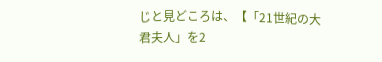じと見どころは、【「21世紀の大君夫人」を2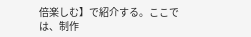倍楽しむ】で紹介する。ここでは、制作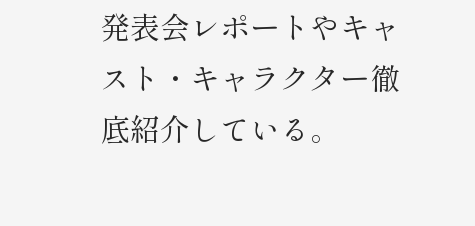発表会レポートやキャスト・キャラクター徹底紹介している。